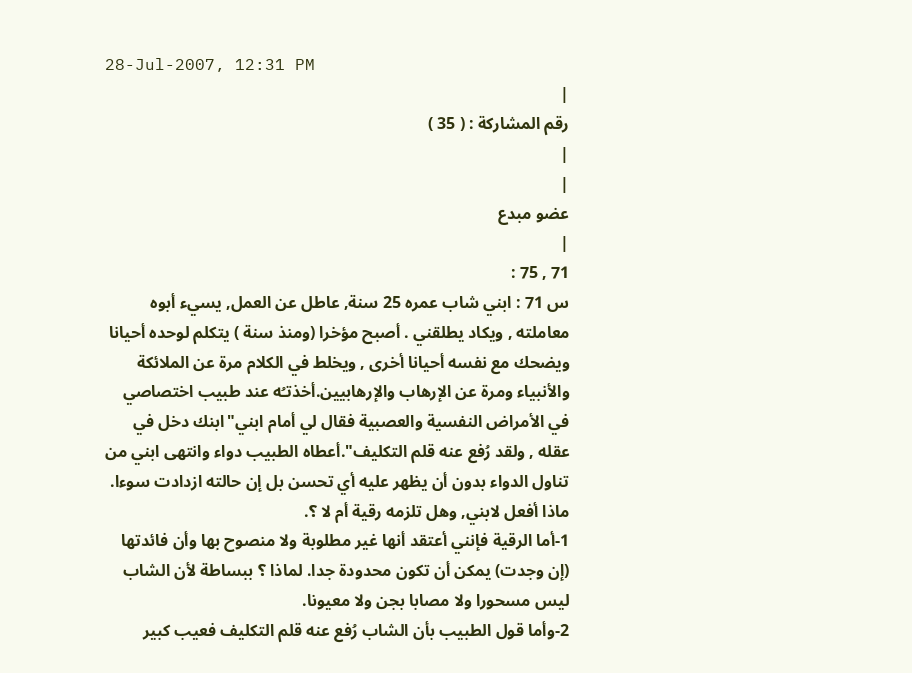28-Jul-2007, 12:31 PM
|
رقم المشاركة : ( 35 )
|
|
عضو مبدع
|
71 , 75 :
س 71 : ابني شاب عمره 25 سنة, عاطل عن العمل, يسيء أبوه معاملته , ويكاد يطلقني . أصبح مؤخرا (ومنذ سنة ) يتكلم لوحده أحيانا ويضحك مع نفسه أحيانا أخرى , ويخلط في الكلام مرة عن الملائكة والأنبياء ومرة عن الإرهاب والإرهابيين.أخذتـُه عند طبيب اختصاصي في الأمراض النفسية والعصبية فقال لي أمام ابني"ابنك دخل في عقله , ولقد رُفع عنه قلم التكليف".أعطاه الطبيب دواء وانتهى ابني من تناول الدواء بدون أن يظهر عليه أي تحسن بل إن حالته ازدادت سوءا. ماذا أفعل لابني, وهل تلزمه رقية أم لا ؟.
1-أما الرقية فإنني أعتقد أنها غير مطلوبة ولا منصوح بها وأن فائدتها (إن وجدت) يمكن أن تكون محدودة جدا. لماذا ؟ ببساطة لأن الشاب ليس مسحورا ولا مصابا بجن ولا معيونا.
2-وأما قول الطبيب بأن الشاب رُفع عنه قلم التكليف فعيب كبير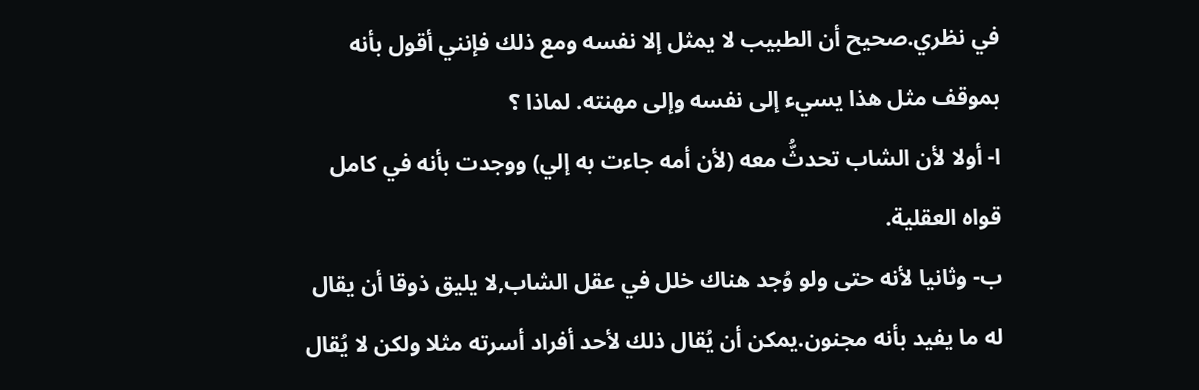في نظري.صحيح أن الطبيب لا يمثل إلا نفسه ومع ذلك فإنني أقول بأنه بموقف مثل هذا يسيء إلى نفسه وإلى مهنته. لماذا ؟
ا- أولا لأن الشاب تحدثُّ معه (لأن أمه جاءت به إلي) ووجدت بأنه في كامل قواه العقلية.
ب- وثانيا لأنه حتى ولو وُجد هناك خلل في عقل الشاب,لا يليق ذوقا أن يقال له ما يفيد بأنه مجنون.يمكن أن يُقال ذلك لأحد أفراد أسرته مثلا ولكن لا يُقال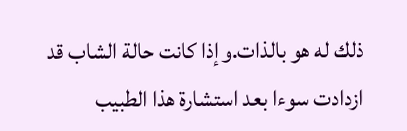ذلك له هو بالذات.وإذا كانت حالة الشاب قد ازدادت سوءا بعد استشارة هذا الطبيب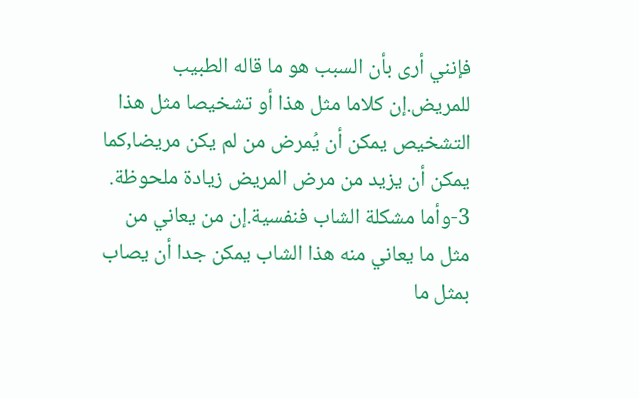فإنني أرى بأن السبب هو ما قاله الطبيب للمريض.إن كلاما مثل هذا أو تشخيصا مثل هذا التشخيص يمكن أن يُمرض من لم يكن مريضا,كما يمكن أن يزيد من مرض المريض زيادة ملحوظة.
3-وأما مشكلة الشاب فنفسية.إن من يعاني من مثل ما يعاني منه هذا الشاب يمكن جدا أن يصاب بمثل ما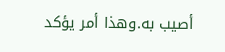أصيب به.وهذا أمر يؤكد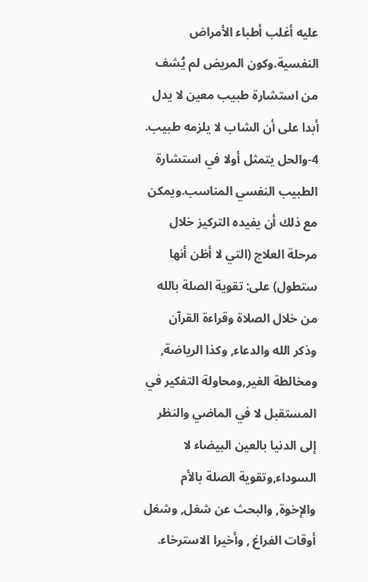عليه أغلب أطباء الأمراض النفسية.وكون المريض لم يُشف من استشارة طبيب معين لا يدل أبدا على أن الشاب لا يلزمه طبيب.
4-والحل يتمثل أولا في استشارة الطبيب النفسي المناسب.ويمكن مع ذلك أن يفيده التركيز خلال مرحلة العلاج (التي لا أظن أنها ستطول) على: تقوية الصلة بالله من خلال الصلاة وقراءة القرآن وذكر الله والدعاء, وكذا الرياضة, ومخالطة الغير,ومحاولة التفكير في المستقبل لا في الماضي والنظر إلى الدنيا بالعين البيضاء لا السوداء,وتقوية الصلة بالأم والإخوة, والبحث عن شغل, وشغل أوقات الفراغ , وأخيرا الاسترخاء.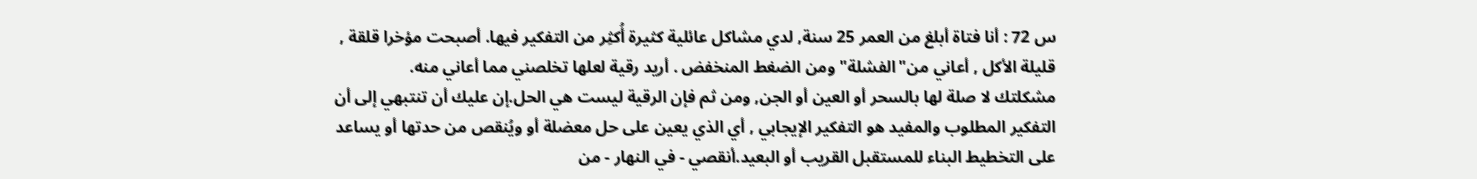س 72 : أنا فتاة أبلغ من العمر 25 سنة, لدي مشاكل عائلية كثيرة أُكثِر من التفكير فيها. أصبحت مؤخرا قلقة , قليلة الأكل , أعاني من"الفشلة" ومن الضغط المنخفض . أريد رقية لعلها تخلصني مما أعاني منه.
مشكلتك لا صلة لها بالسحر أو العين أو الجن, ومن ثم فإن الرقية ليست هي الحل.إن عليك أن تنتبهي إلى أن التفكير المطلوب والمفيد هو التفكير الإيجابي , أي الذي يعين على حل معضلة أو ويُنقص من حدتها أو يساعد على التخطيط البناء للمستقبل القريب أو البعيد.أنقصي - في النهار - من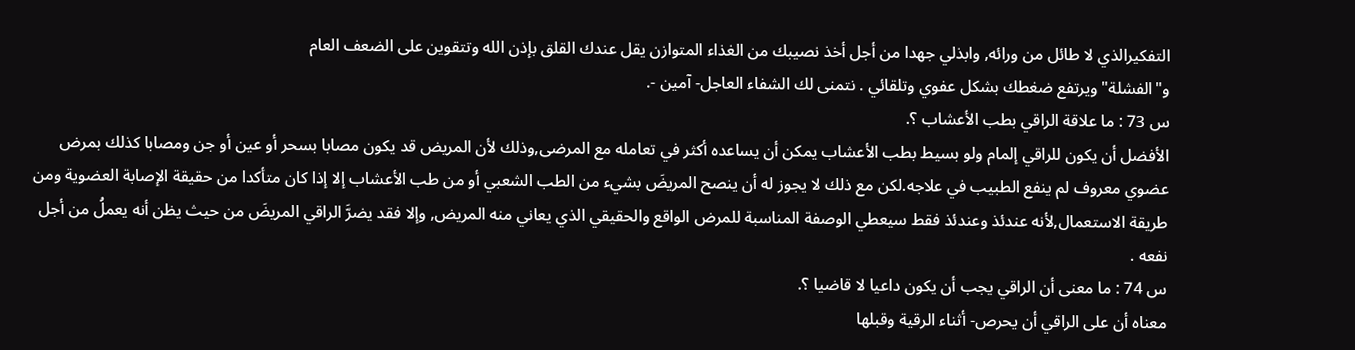التفكيرالذي لا طائل من ورائه, وابذلي جهدا من أجل أخذ نصيبك من الغذاء المتوازن يقل عندك القلق بإذن الله وتتقوين على الضعف العام
و"الفشلة" ويرتفع ضغطك بشكل عفوي وتلقائي . نتمنى لك الشفاء العاجل- آمين -.
س 73 : ما علاقة الراقي بطب الأعشاب ؟.
الأفضل أن يكون للراقي إلمام ولو بسيط بطب الأعشاب يمكن أن يساعده أكثر في تعامله مع المرضى,وذلك لأن المريض قد يكون مصابا بسحر أو عين أو جن ومصابا كذلك بمرض عضوي معروف لم ينفع الطبيب في علاجه.لكن مع ذلك لا يجوز له أن ينصح المريضَ بشيء من الطب الشعبي أو من طب الأعشاب إلا إذا كان متأكدا من حقيقة الإصابة العضوية ومن طريقة الاستعمال,لأنه عندئذ وعندئذ فقط سيعطي الوصفة المناسبة للمرض الواقع والحقيقي الذي يعاني منه المريض, وإلا فقد يضرَّ الراقي المريضَ من حيث يظن أنه يعملُ من أجل نفعه .
س 74 : ما معنى أن الراقي يجب أن يكون داعيا لا قاضيا ؟.
معناه أن على الراقي أن يحرص- أثناء الرقية وقبلها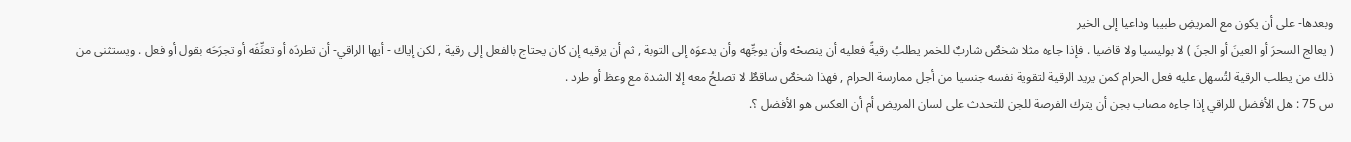وبعدها- على أن يكون مع المريضِ طبيبا وداعيا إلى الخير
( يعالج السحرَ أو العينَ أو الجنَ ) لا بوليسيا ولا قاضيا . فإذا جاءه مثلا شخصٌ شاربٌ للخمر يطلبُ رقيةً فعليه أن ينصحْه وأن يوجِّهه وأن يدعوَه إلى التوبة , ثم أن يرقيه إن كان يحتاج بالفعل إلى رقية , لكن إياك - أيها الراقي- أن تطردَه أو تعنِّفَه أو تجرَحَه بقول أو فعل . ويستثنى من ذلك من يطلب الرقية لتُسهل عليه فعل الحرام كمن يريد الرقية لتقوية نفسه جنسيا من أجل ممارسة الحرام , فهذا شخصٌ ساقطٌ لا تصلحُ معه إلا الشدة مع وعظ أو طرد .
س 75 : هل الأفضل للراقي إذا جاءه مصاب بجن أن يترك الفرصة للجن للتحدث على لسان المريض أم أن العكس هو الأفضل ؟.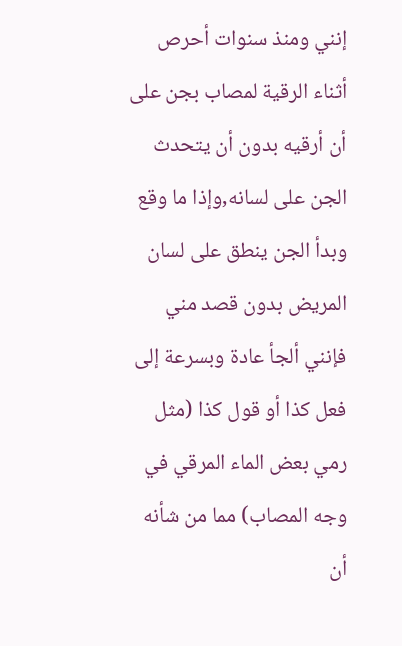إنني ومنذ سنوات أحرص أثناء الرقية لمصاب بجن على أن أرقيه بدون أن يتحدث الجن على لسانه,وإذا ما وقع وبدأ الجن ينطق على لسان المريض بدون قصد مني فإنني ألجأ عادة وبسرعة إلى فعل كذا أو قول كذا (مثل رمي بعض الماء المرقي في وجه المصاب) مما من شأنه أن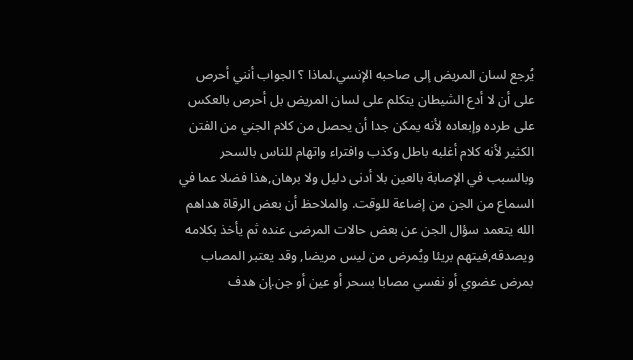يُرجع لسان المريض إلى صاحبه الإنسي.لماذا ؟ الجواب أنني أحرص على أن لا أدع الشيطان يتكلم على لسان المريض بل أحرص بالعكس على طرده وإبعاده لأنه يمكن جدا أن يحصل من كلام الجني من الفتن الكثير لأنه كلام أغلبه باطل وكذب وافتراء واتهام للناس بالسحر وبالسبب في الإصابة بالعين بلا أدنى دليل ولا برهان,هذا فضلا عما في السماع من الجن من إضاعة للوقت. والملاحظ أن بعض الرقاة هداهم الله يتعمد سؤال الجن عن بعض حالات المرضى عنده ثم يأخذ بكلامه ويصدقه,فيتهم بريئا ويُمرض من ليس مريضا, وقد يعتبر المصاب بمرض عضوي أو نفسي مصابا بسحر أو عين أو جن.إن هدف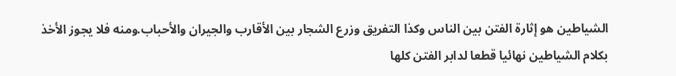الشياطين هو إثارة الفتن بين الناس وكذا التفريق وزرع الشجار بين الأقارب والجيران والأحباب.ومنه فلا يجوز الأخذ بكلام الشياطين نهائيا قطعا لدابر الفتن كلها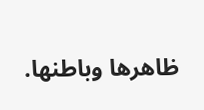ظاهرها وباطنها.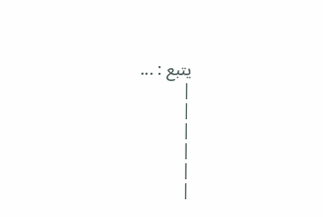يتبع : ...
|
|
|
|
|
|